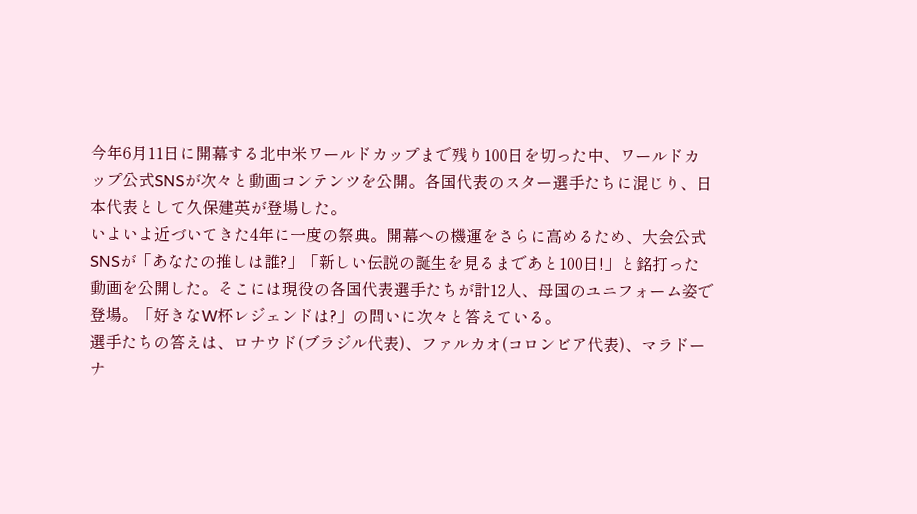今年6月11日に開幕する北中米ワールドカップまで残り100日を切った中、ワールドカップ公式SNSが次々と動画コンテンツを公開。各国代表のスター選手たちに混じり、日本代表として久保建英が登場した。
いよいよ近づいてきた4年に一度の祭典。開幕への機運をさらに高めるため、大会公式SNSが「あなたの推しは誰?」「新しい伝説の誕生を見るまであと100日!」と銘打った動画を公開した。そこには現役の各国代表選手たちが計12人、母国のユニフォーム姿で登場。「好きなW杯レジェンドは?」の問いに次々と答えている。
選手たちの答えは、ロナウド(ブラジル代表)、ファルカオ(コロンビア代表)、マラドーナ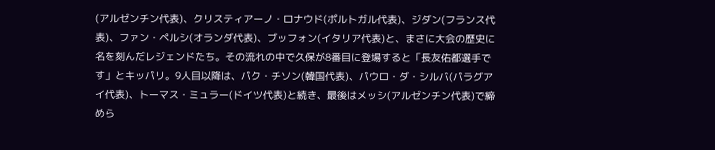(アルゼンチン代表)、クリスティアーノ・ロナウド(ポルトガル代表)、ジダン(フランス代表)、ファン・ペルシ(オランダ代表)、ブッフォン(イタリア代表)と、まさに大会の歴史に名を刻んだレジェンドたち。その流れの中で久保が8番目に登場すると「長友佑都選手です」とキッパリ。9人目以降は、パク・チソン(韓国代表)、パウロ・ダ・シルバ(パラグアイ代表)、トーマス・ミュラー(ドイツ代表)と続き、最後はメッシ(アルゼンチン代表)で締めら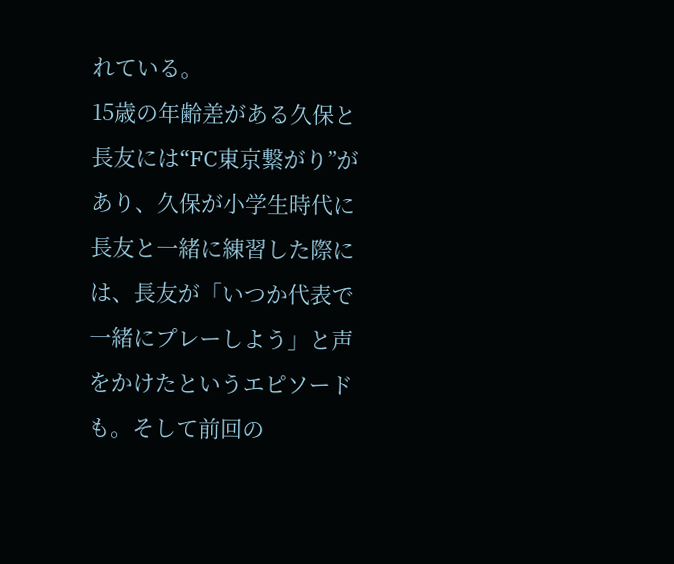れている。
15歳の年齢差がある久保と長友には“FC東京繋がり”があり、久保が小学生時代に長友と一緒に練習した際には、長友が「いつか代表で一緒にプレーしよう」と声をかけたというエピソードも。そして前回の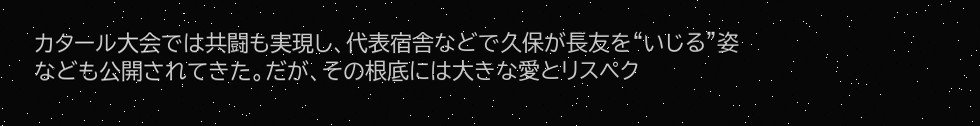カタール大会では共闘も実現し、代表宿舎などで久保が長友を“いじる”姿なども公開されてきた。だが、その根底には大きな愛とリスペク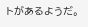トがあるようだ。